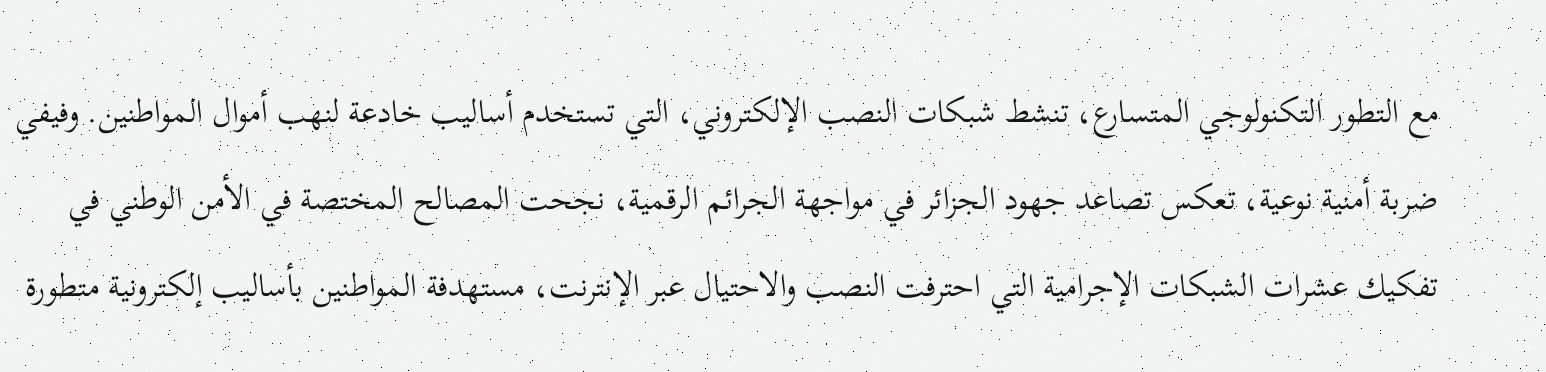مع التطور التكنولوجي المتسارع، تنشط شبكات النصب الإلكتروني، التي تستخدم أساليب خادعة لنهب أموال المواطنين. وفيفي ضربة أمنية نوعية، تعكس تصاعد جهود الجزائر في مواجهة الجرائم الرقمية، نجحت المصالح المختصة في الأمن الوطني في تفكيك عشرات الشبكات الإجرامية التي احترفت النصب والاحتيال عبر الإنترنت، مستهدفة المواطنين بأساليب إلكترونية متطورة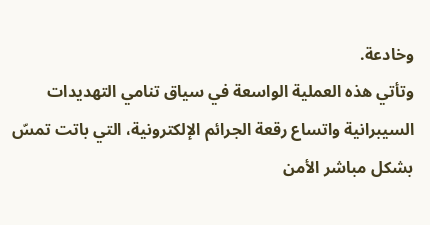وخادعة.
وتأتي هذه العملية الواسعة في سياق تنامي التهديدات السيبرانية واتساع رقعة الجرائم الإلكترونية، التي باتت تمسّ بشكل مباشر الأمن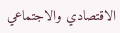الاقتصادي والاجتماعي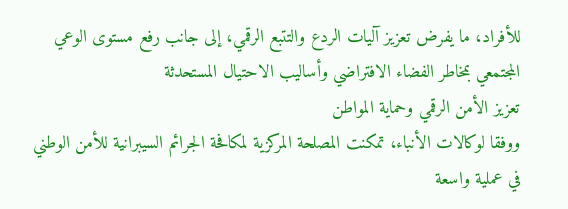للأفراد، ما يفرض تعزيز آليات الردع والتتبع الرقمي، إلى جانب رفع مستوى الوعي المجتمعي بمخاطر الفضاء الافتراضي وأساليب الاحتيال المستحدثة
تعزيز الأمن الرقمي وحماية المواطن
ووفقا لوكالات الأنباء، تمكنت المصلحة المركزية لمكافحة الجرائم السيبرانية للأمن الوطني في عملية واسعة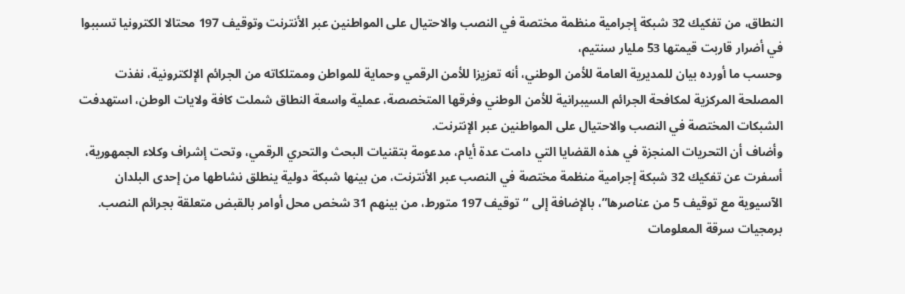النطاق، من تفكيك 32 شبكة إجرامية منظمة مختصة في النصب والاحتيال على المواطنين عبر الأنترنت وتوقيف 197 محتالا الكترونيا تسببوا في أضرار قاربت قيمتها 53 مليار سنتيم،
وحسب ما أورده بيان للمديرية العامة للأمن الوطني، أنه تعزيزا للأمن الرقمي وحماية للمواطن وممتلكاته من الجرائم الإلكترونية، نفذت المصلحة المركزية لمكافحة الجرائم السيبرانية للأمن الوطني وفرقها المتخصصة، عملية واسعة النطاق شملت كافة ولايات الوطن، استهدفت الشبكات المختصة في النصب والاحتيال على المواطنين عبر الإنترنت.
وأضاف أن التحريات المنجزة في هذه القضايا التي دامت عدة أيام، مدعومة بتقنيات البحث والتحري الرقمي، وتحت إشراف وكلاء الجمهورية، أسفرت عن تفكيك 32 شبكة إجرامية منظمة مختصة في النصب عبر الأنترنت، من بينها شبكة دولية ينطلق نشاطها من إحدى البلدان الآسيوية مع توقيف 5 من عناصرها”، بالإضافة إلى “توقيف 197 متورط، من بينهم 31 شخص محل أوامر بالقبض متعلقة بجرائم النصب.
برمجيات سرقة المعلومات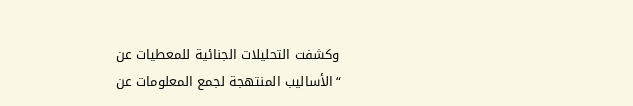وكشفت التحليلات الجنائية للمعطيات عن “الأساليب المنتهجة لجمع المعلومات عن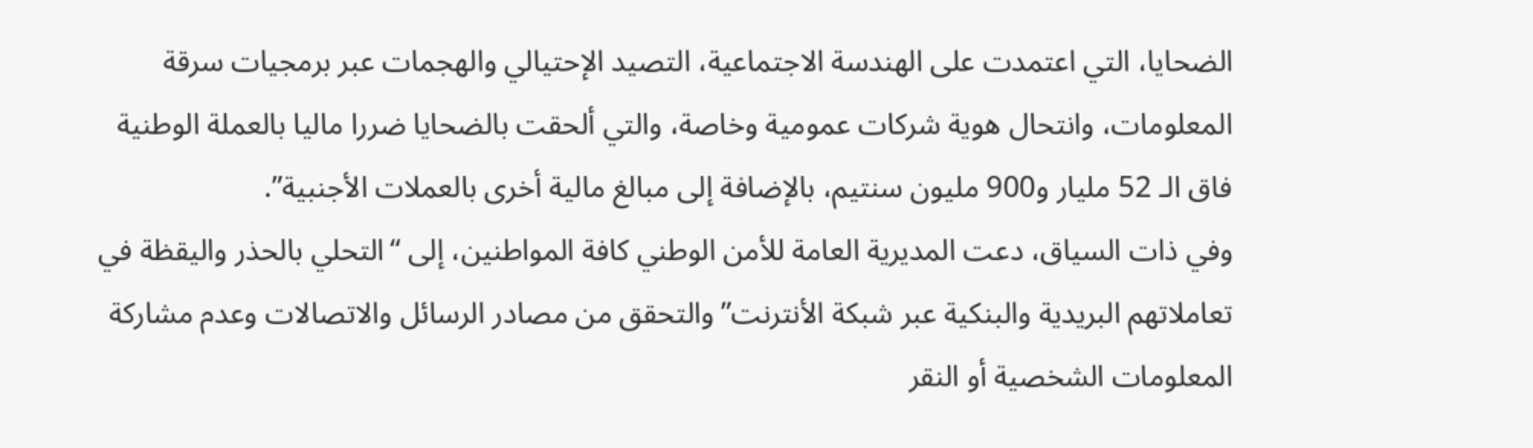الضحايا، التي اعتمدت على الهندسة الاجتماعية، التصيد الإحتيالي والهجمات عبر برمجيات سرقة المعلومات، وانتحال هوية شركات عمومية وخاصة، والتي ألحقت بالضحايا ضررا ماليا بالعملة الوطنية فاق الـ 52 مليار و900 مليون سنتيم، بالإضافة إلى مبالغ مالية أخرى بالعملات الأجنبية”.
وفي ذات السياق، دعت المديرية العامة للأمن الوطني كافة المواطنين، إلى “التحلي بالحذر واليقظة في تعاملاتهم البريدية والبنكية عبر شبكة الأنترنت” والتحقق من مصادر الرسائل والاتصالات وعدم مشاركة المعلومات الشخصية أو النقر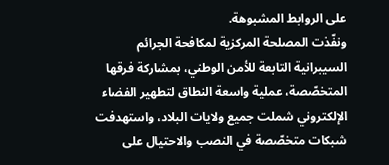على الروابط المشبوهة.
ونفّذت المصلحة المركزية لمكافحة الجرائم السيبرانية التابعة للأمن الوطني، بمشاركة فرقها المتخصّصة، عملية واسعة النطاق لتطهير الفضاء الإلكتروني شملت جميع ولايات البلاد، واستهدفت شبكات متخصّصة في النصب والاحتيال على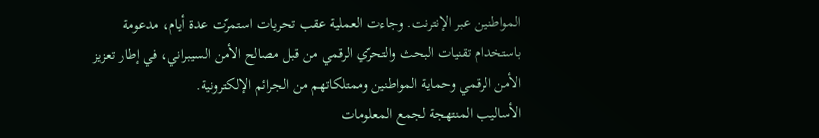المواطنين عبر الإنترنت. وجاءت العملية عقب تحريات استمرّت عدة أيام، مدعومة باستخدام تقنيات البحث والتحرّي الرقمي من قبل مصالح الأمن السيبراني، في إطار تعزيز الأمن الرقمي وحماية المواطنين وممتلكاتهم من الجرائم الإلكترونية.
الأساليب المنتهجة لجمع المعلومات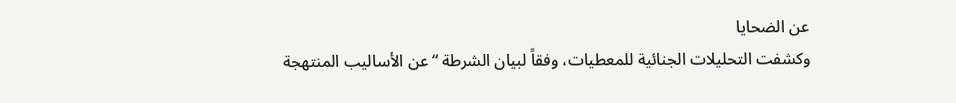عن الضحايا
وكشفت التحليلات الجنائية للمعطيات، وفقاً لبيان الشرطة “عن الأساليب المنتهجة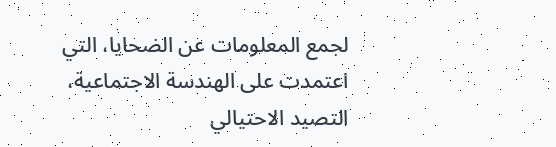لجمع المعلومات عن الضحايا، التي اعتمدت على الهندسة الاجتماعية، التصيد الاحتيالي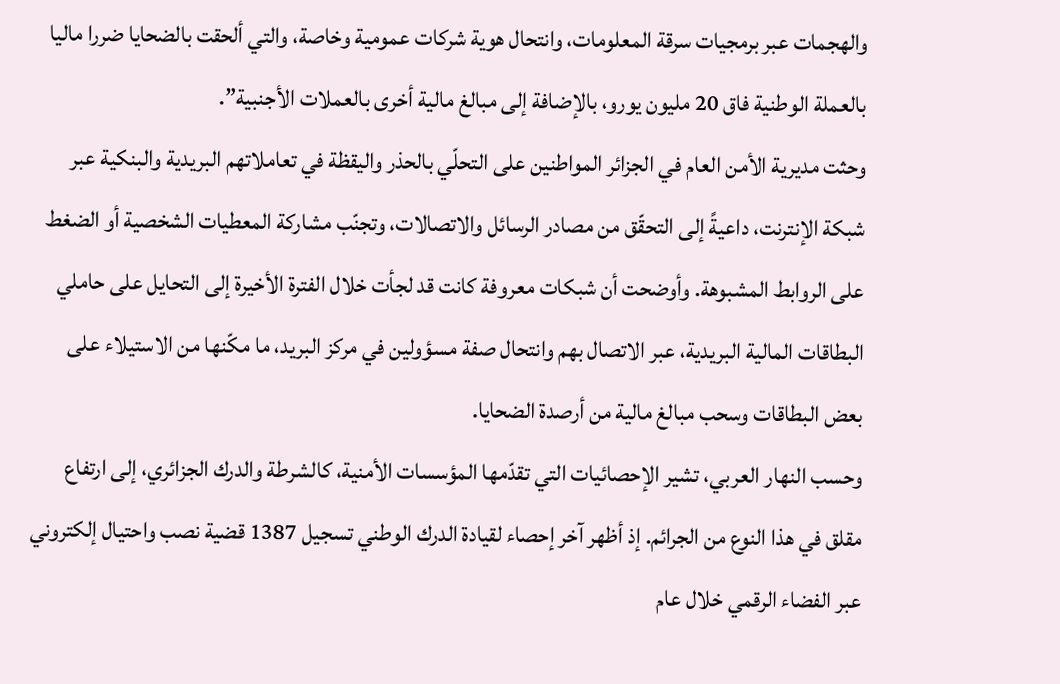والهجمات عبر برمجيات سرقة المعلومات، وانتحال هوية شركات عمومية وخاصة، والتي ألحقت بالضحايا ضررا ماليا بالعملة الوطنية فاق 20 مليون يورو، بالإضافة إلى مبالغ مالية أخرى بالعملات الأجنبية”.
وحثت مديرية الأمن العام في الجزائر المواطنين على التحلّي بالحذر واليقظة في تعاملاتهم البريدية والبنكية عبر شبكة الإنترنت، داعيةً إلى التحقّق من مصادر الرسائل والاتصالات، وتجنّب مشاركة المعطيات الشخصية أو الضغط على الروابط المشبوهة. وأوضحت أن شبكات معروفة كانت قد لجأت خلال الفترة الأخيرة إلى التحايل على حاملي البطاقات المالية البريدية، عبر الاتصال بهم وانتحال صفة مسؤولين في مركز البريد، ما مكّنها من الاستيلاء على بعض البطاقات وسحب مبالغ مالية من أرصدة الضحايا.
وحسب النهار العربي، تشير الإحصائيات التي تقدّمها المؤسسات الأمنية، كالشرطة والدرك الجزائري، إلى ارتفاع مقلق في هذا النوع من الجرائم. إذ أظهر آخر إحصاء لقيادة الدرك الوطني تسجيل 1387 قضية نصب واحتيال إلكتروني عبر الفضاء الرقمي خلال عام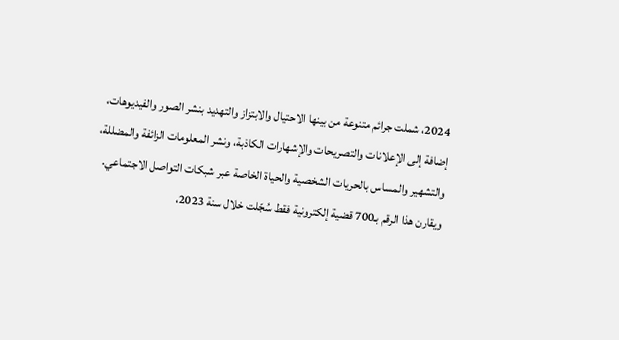2024، شملت جرائم متنوعة من بينها الاحتيال والابتزاز والتهديد بنشر الصور والفيديوهات، إضافة إلى الإعلانات والتصريحات والإشهارات الكاذبة، ونشر المعلومات الزائفة والمضللة، والتشهير والمساس بالحريات الشخصية والحياة الخاصة عبر شبكات التواصل الاجتماعي. ويقارن هذا الرقم بـ700 قضية إلكترونية فقط سُجّلت خلال سنة 2023،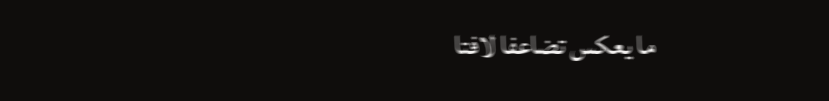ما يعكس تضاعفا لافتا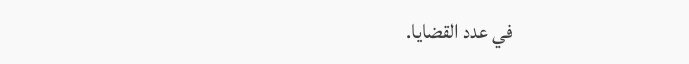في عدد القضايا.